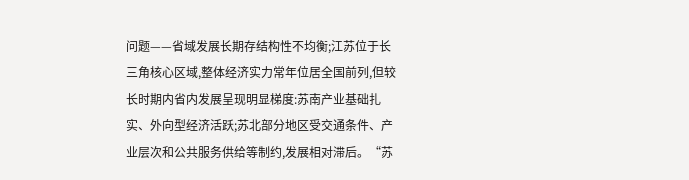问题——省域发展长期存结构性不均衡;江苏位于长三角核心区域,整体经济实力常年位居全国前列,但较长时期内省内发展呈现明显梯度:苏南产业基础扎实、外向型经济活跃;苏北部分地区受交通条件、产业层次和公共服务供给等制约,发展相对滞后。“苏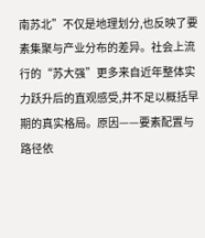南苏北”不仅是地理划分,也反映了要素集聚与产业分布的差异。社会上流行的“苏大强”更多来自近年整体实力跃升后的直观感受,并不足以概括早期的真实格局。原因——要素配置与路径依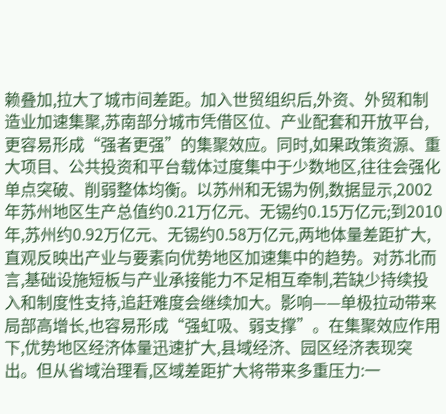赖叠加,拉大了城市间差距。加入世贸组织后,外资、外贸和制造业加速集聚,苏南部分城市凭借区位、产业配套和开放平台,更容易形成“强者更强”的集聚效应。同时,如果政策资源、重大项目、公共投资和平台载体过度集中于少数地区,往往会强化单点突破、削弱整体均衡。以苏州和无锡为例,数据显示,2002年苏州地区生产总值约0.21万亿元、无锡约0.15万亿元;到2010年,苏州约0.92万亿元、无锡约0.58万亿元,两地体量差距扩大,直观反映出产业与要素向优势地区加速集中的趋势。对苏北而言,基础设施短板与产业承接能力不足相互牵制,若缺少持续投入和制度性支持,追赶难度会继续加大。影响——单极拉动带来局部高增长,也容易形成“强虹吸、弱支撑”。在集聚效应作用下,优势地区经济体量迅速扩大,县域经济、园区经济表现突出。但从省域治理看,区域差距扩大将带来多重压力:一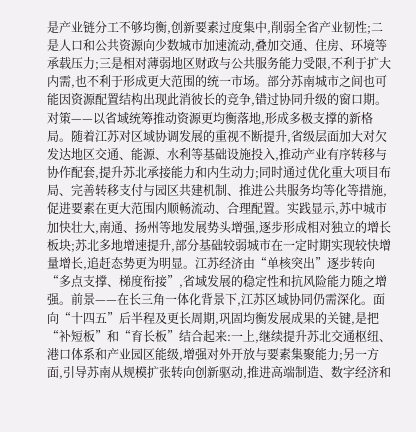是产业链分工不够均衡,创新要素过度集中,削弱全省产业韧性;二是人口和公共资源向少数城市加速流动,叠加交通、住房、环境等承载压力;三是相对薄弱地区财政与公共服务能力受限,不利于扩大内需,也不利于形成更大范围的统一市场。部分苏南城市之间也可能因资源配置结构出现此消彼长的竞争,错过协同升级的窗口期。对策——以省域统筹推动资源更均衡落地,形成多极支撑的新格局。随着江苏对区域协调发展的重视不断提升,省级层面加大对欠发达地区交通、能源、水利等基础设施投入,推动产业有序转移与协作配套,提升苏北承接能力和内生动力;同时通过优化重大项目布局、完善转移支付与园区共建机制、推进公共服务均等化等措施,促进要素在更大范围内顺畅流动、合理配置。实践显示,苏中城市加快壮大,南通、扬州等地发展势头增强,逐步形成相对独立的增长板块;苏北多地增速提升,部分基础较弱城市在一定时期实现较快增量增长,追赶态势更为明显。江苏经济由“单核突出”逐步转向“多点支撑、梯度衔接”,省域发展的稳定性和抗风险能力随之增强。前景——在长三角一体化背景下,江苏区域协同仍需深化。面向“十四五”后半程及更长周期,巩固均衡发展成果的关键,是把“补短板”和“育长板”结合起来:一上,继续提升苏北交通枢纽、港口体系和产业园区能级,增强对外开放与要素集聚能力;另一方面,引导苏南从规模扩张转向创新驱动,推进高端制造、数字经济和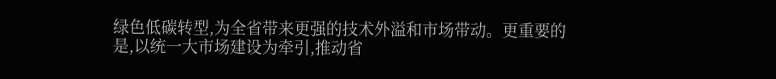绿色低碳转型,为全省带来更强的技术外溢和市场带动。更重要的是,以统一大市场建设为牵引,推动省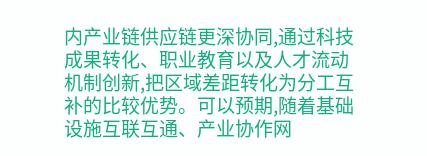内产业链供应链更深协同,通过科技成果转化、职业教育以及人才流动机制创新,把区域差距转化为分工互补的比较优势。可以预期,随着基础设施互联互通、产业协作网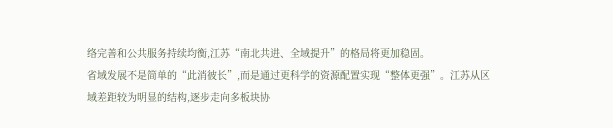络完善和公共服务持续均衡,江苏“南北共进、全域提升”的格局将更加稳固。
省域发展不是简单的“此消彼长”,而是通过更科学的资源配置实现“整体更强”。江苏从区域差距较为明显的结构,逐步走向多板块协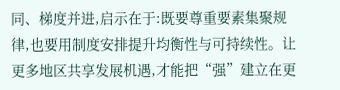同、梯度并进,启示在于:既要尊重要素集聚规律,也要用制度安排提升均衡性与可持续性。让更多地区共享发展机遇,才能把“强”建立在更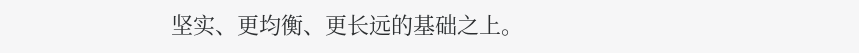坚实、更均衡、更长远的基础之上。